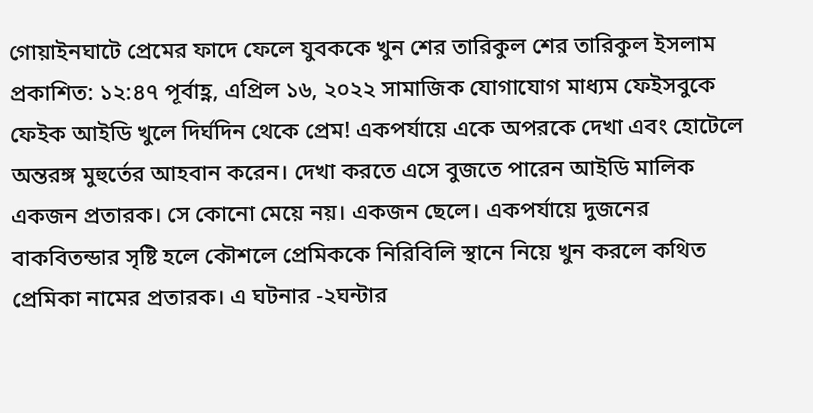গোয়াইনঘাটে প্রেমের ফাদে ফেলে যুবককে খুন শের তারিকুল শের তারিকুল ইসলাম প্রকাশিত: ১২:৪৭ পূর্বাহ্ণ, এপ্রিল ১৬, ২০২২ সামাজিক যোগাযোগ মাধ্যম ফেইসবুকে ফেইক আইডি খুলে দির্ঘদিন থেকে প্রেম! একপর্যায়ে একে অপরকে দেখা এবং হোটেলে অন্তরঙ্গ মুহুর্তের আহবান করেন। দেখা করতে এসে বুজতে পারেন আইডি মালিক একজন প্রতারক। সে কোনো মেয়ে নয়। একজন ছেলে। একপর্যায়ে দুজনের বাকবিতন্ডার সৃষ্টি হলে কৌশলে প্রেমিককে নিরিবিলি স্থানে নিয়ে খুন করলে কথিত প্রেমিকা নামের প্রতারক। এ ঘটনার -২ঘন্টার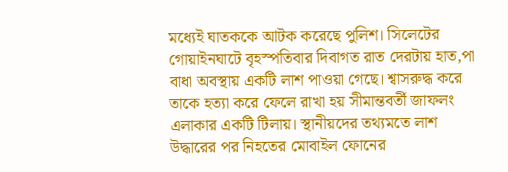মধ্যেই ঘাতককে আটক করেছে পুলিশ। সিলেটের গোয়াইনঘাটে বৃহস্পতিবার দিবাগত রাত দেরটায় হাত,পা বাধা অবস্থায় একটি লাশ পাওয়া গেছে। শ্বাসরুদ্ধ করে তাকে হত্যা করে ফেলে রাখা হয় সীমান্তবর্তী জাফলং এলাকার একটি টিলায়। স্থানীয়দের তথ্যমতে লাশ উদ্ধারের পর নিহতের মোবাইল ফোনের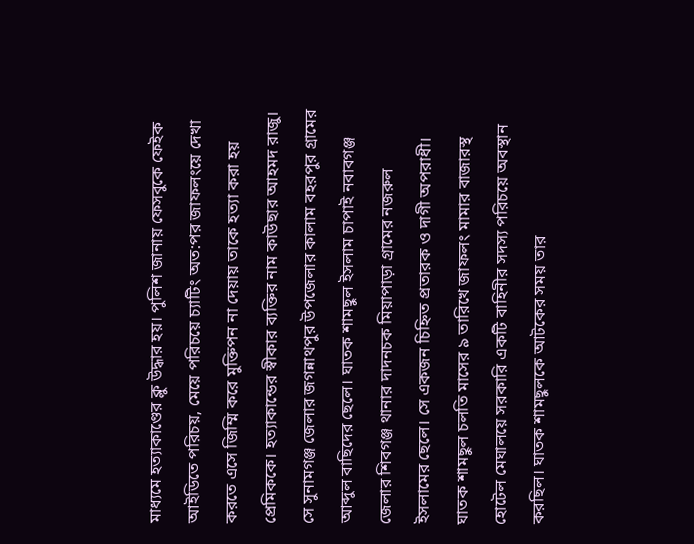মাধ্যমে হত্যাকাণ্ডের ক্লু উদ্ধার হয়। পুলিশ জানায় ফেসবুকে ফেইক আইডিতে পরিচয়, মেয়ে পরিচয়ে চ্যাটিং অত:পর জাফলংয়ে দেখা করতে এসে জিম্মি করে মুক্তিপন না দেয়ায় তাকে হত্যা করা হয় প্রেমিককে। হত্যাকান্ডের স্বীকার ব্যক্তির নাম কাউছার আহমদ রাজু। সে সুনামগঞ্জ জেলার জগন্নাথপুর উপজেলার কালাম বহরপুর গ্রামের আব্দুল বাছিদের ছেলে। ঘাতক শামছুল ইসলাম চাপাই নবাবগঞ্জ জেলার শিবগঞ্জ থানার দাদনচক মিয়াপাড়া গ্রামের নজরুল ইসলামের ছেলে। সে একজন চিহ্নিত প্রতারক ও দাগী অপরাধী। ঘাতক শামছুল চলতি মাসের ৯ তারিখে জাফলং মামার বাজারস্থ হোটেল মেঘালয়ে সরকারি একটি বাহিনীর সদস্য পরিচয়ে অবস্থান করছিল। ঘাতক শামছুলকে আটকের সময় তার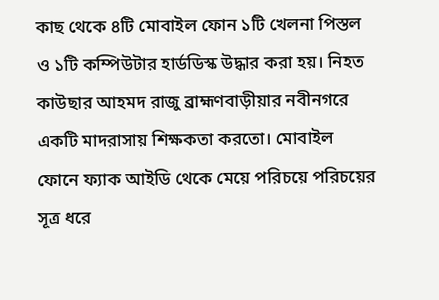কাছ থেকে ৪টি মোবাইল ফোন ১টি খেলনা পিস্তল ও ১টি কম্পিউটার হার্ডডিস্ক উদ্ধার করা হয়। নিহত কাউছার আহমদ রাজু ব্রাহ্মণবাড়ীয়ার নবীনগরে একটি মাদরাসায় শিক্ষকতা করতো। মোবাইল ফোনে ফ্যাক আইডি থেকে মেয়ে পরিচয়ে পরিচয়ের সূত্র ধরে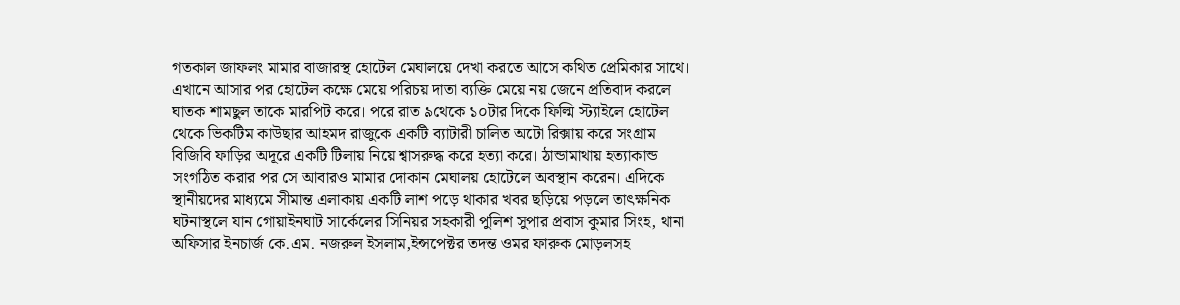গতকাল জাফলং মামার বাজারস্থ হোটেল মেঘালয়ে দেখা করতে আসে কথিত প্রেমিকার সাথে। এখানে আসার পর হোটেল কক্ষে মেয়ে পরিচয় দাতা ব্যক্তি মেয়ে নয় জেনে প্রতিবাদ করলে ঘাতক শামছুল তাকে মারপিট করে। পরে রাত ৯থেকে ১০টার দিকে ফিল্মি স্ট্যাইলে হোটেল থেকে ভিকটিম কাউছার আহমদ রাজুকে একটি ব্যাটারী চালিত অটো রিক্সায় করে সংগ্রাম বিজিবি ফাড়ির অদূরে একটি টিলায় নিয়ে শ্বাসরুদ্ধ করে হত্যা করে। ঠান্ডামাথায় হত্যাকান্ড সংগঠিত করার পর সে আবারও মামার দোকান মেঘালয় হোটেলে অবস্থান করেন। এদিকে স্থানীয়দের মাধ্যমে সীমান্ত এলাকায় একটি লাশ পড়ে থাকার খবর ছড়িয়ে পড়লে তাৎক্ষনিক ঘটনাস্থলে যান গোয়াইনঘাট সার্কেলের সিনিয়র সহকারী পুলিশ সুপার প্রবাস কুমার সিংহ, থানা অফিসার ইনচার্জ কে.এম. নজরুল ইসলাম,ইন্সপেক্টর তদন্ত ওমর ফারুক মোড়লসহ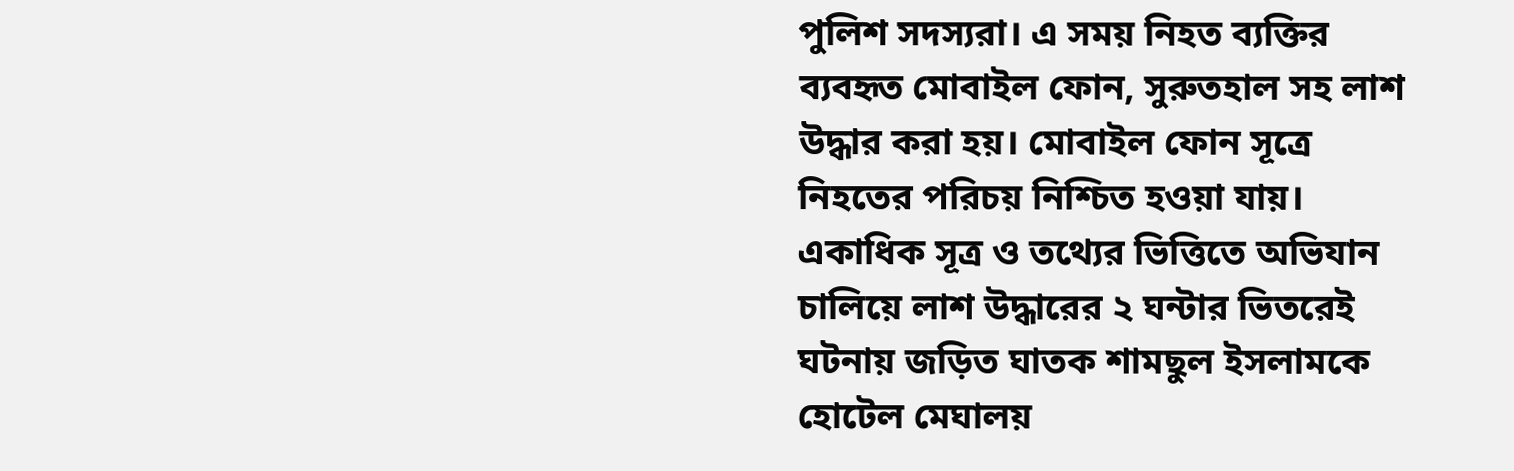পুলিশ সদস্যরা। এ সময় নিহত ব্যক্তির ব্যবহৃত মোবাইল ফোন, সুরুতহাল সহ লাশ উদ্ধার করা হয়। মোবাইল ফোন সূত্রে নিহতের পরিচয় নিশ্চিত হওয়া যায়। একাধিক সূত্র ও তথ্যের ভিত্তিতে অভিযান চালিয়ে লাশ উদ্ধারের ২ ঘন্টার ভিতরেই ঘটনায় জড়িত ঘাতক শামছুল ইসলামকে হোটেল মেঘালয়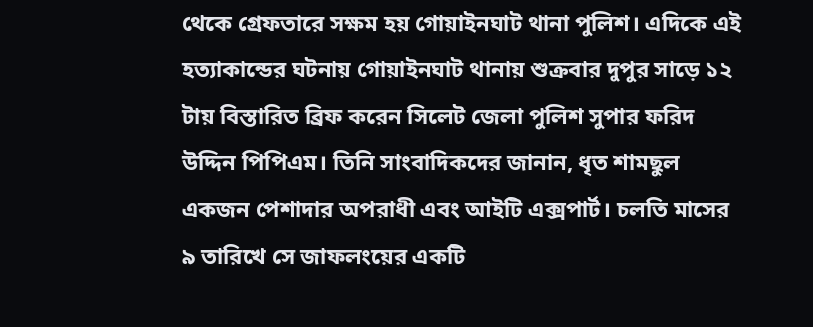থেকে গ্রেফতারে সক্ষম হয় গোয়াইনঘাট থানা পুলিশ। এদিকে এই হত্যাকান্ডের ঘটনায় গোয়াইনঘাট থানায় শুক্রবার দুপুর সাড়ে ১২ টায় বিস্তারিত ব্রিফ করেন সিলেট জেলা পুলিশ সুপার ফরিদ উদ্দিন পিপিএম। তিনি সাংবাদিকদের জানান, ধৃত শামছুল একজন পেশাদার অপরাধী এবং আইটি এক্সপার্ট। চলতি মাসের ৯ তারিখে সে জাফলংয়ের একটি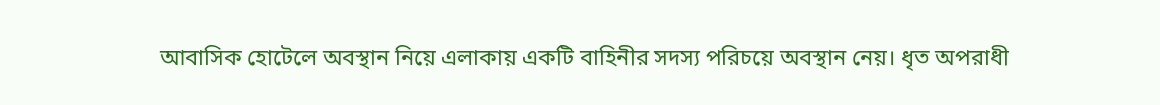আবাসিক হোটেলে অবস্থান নিয়ে এলাকায় একটি বাহিনীর সদস্য পরিচয়ে অবস্থান নেয়। ধৃত অপরাধী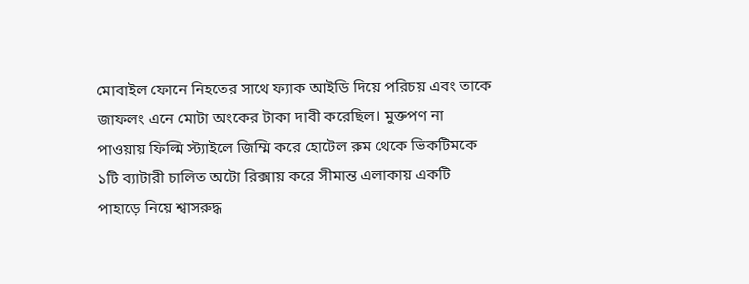মোবাইল ফোনে নিহতের সাথে ফ্যাক আইডি দিয়ে পরিচয় এবং তাকে জাফলং এনে মোটা অংকের টাকা দাবী করেছিল। মুক্তপণ না পাওয়ায় ফিল্মি স্ট্যাইলে জিম্মি করে হোটেল রুম থেকে ভিকটিমকে ১টি ব্যাটারী চালিত অটো রিক্সায় করে সীমান্ত এলাকায় একটি পাহাড়ে নিয়ে শ্বাসরুদ্ধ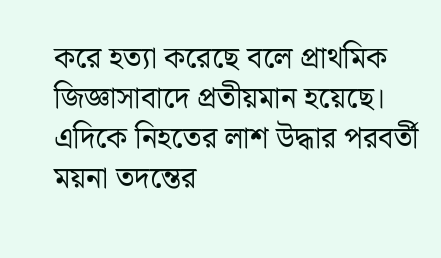করে হত্যা করেছে বলে প্রাথমিক জিজ্ঞাসাবাদে প্রতীয়মান হয়েছে। এদিকে নিহতের লাশ উদ্ধার পরবর্তী ময়না তদন্তের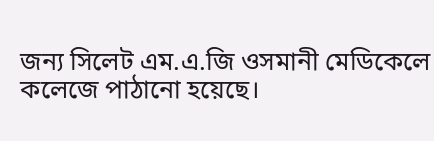জন্য সিলেট এম.এ.জি ওসমানী মেডিকেলে কলেজে পাঠানো হয়েছে।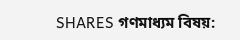SHARES গণমাধ্যম বিষয়: